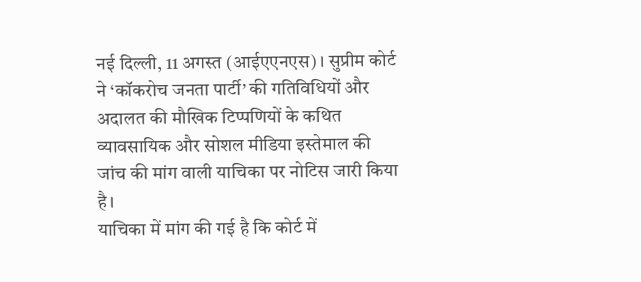नई दिल्ली, 11 अगस्त (आईएएनएस)। सुप्रीम कोर्ट ने ‘कॉकरोच जनता पार्टी’ की गतिविधियों और अदालत की मौखिक टिप्पणियों के कथित व्यावसायिक और सोशल मीडिया इस्तेमाल की जांच की मांग वाली याचिका पर नोटिस जारी किया है।
याचिका में मांग की गई है कि कोर्ट में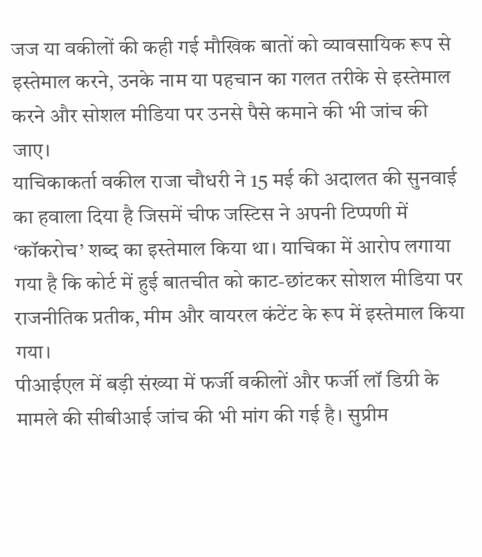जज या वकीलों की कही गई मौखिक बातों को व्यावसायिक रूप से इस्तेमाल करने, उनके नाम या पहचान का गलत तरीके से इस्तेमाल करने और सोशल मीडिया पर उनसे पैसे कमाने की भी जांच की जाए।
याचिकाकर्ता वकील राजा चौधरी ने 15 मई की अदालत की सुनवाई का हवाला दिया है जिसमें चीफ जस्टिस ने अपनी टिप्पणी में ‘कॉकरोच’ शब्द का इस्तेमाल किया था। याचिका में आरोप लगाया गया है कि कोर्ट में हुई बातचीत को काट-छांटकर सोशल मीडिया पर राजनीतिक प्रतीक, मीम और वायरल कंटेंट के रूप में इस्तेमाल किया गया।
पीआईएल में बड़ी संख्या में फर्जी वकीलों और फर्जी लॉ डिग्री के मामले की सीबीआई जांच की भी मांग की गई है। सुप्रीम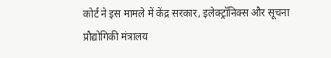कोर्ट ने इस मामले में केंद्र सरकार, इलेक्ट्रॉनिक्स और सूचना प्रौद्योगिकी मंत्रालय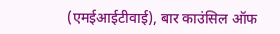(एमईआईटीवाई), बार काउंसिल ऑफ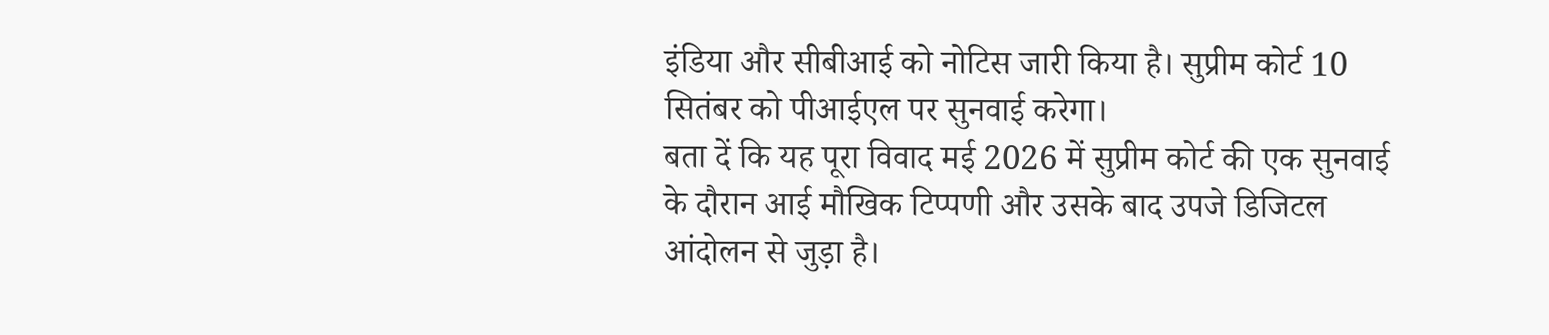इंडिया और सीबीआई को नोटिस जारी किया है। सुप्रीम कोर्ट 10 सितंबर को पीआईएल पर सुनवाई करेगा।
बता दें कि यह पूरा विवाद मई 2026 में सुप्रीम कोर्ट की एक सुनवाई के दौरान आई मौखिक टिप्पणी और उसके बाद उपजे डिजिटल आंदोलन से जुड़ा है।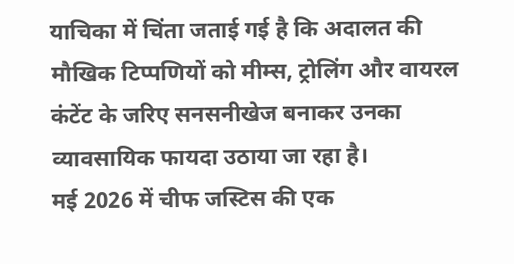याचिका में चिंता जताई गई है कि अदालत की मौखिक टिप्पणियों को मीम्स, ट्रोलिंग और वायरल कंटेंट के जरिए सनसनीखेज बनाकर उनका व्यावसायिक फायदा उठाया जा रहा है।
मई 2026 में चीफ जस्टिस की एक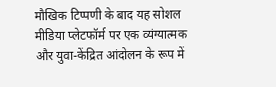मौखिक टिप्पणी के बाद यह सोशल मीडिया प्लेटफॉर्म पर एक व्यंग्यात्मक और युवा-केंद्रित आंदोलन के रूप में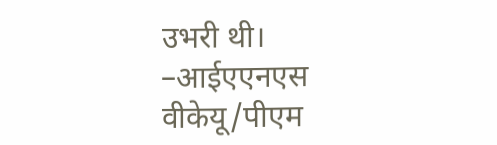उभरी थी।
–आईएएनएस
वीकेयू/पीएम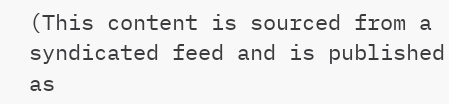(This content is sourced from a syndicated feed and is published as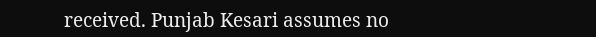received. Punjab Kesari assumes no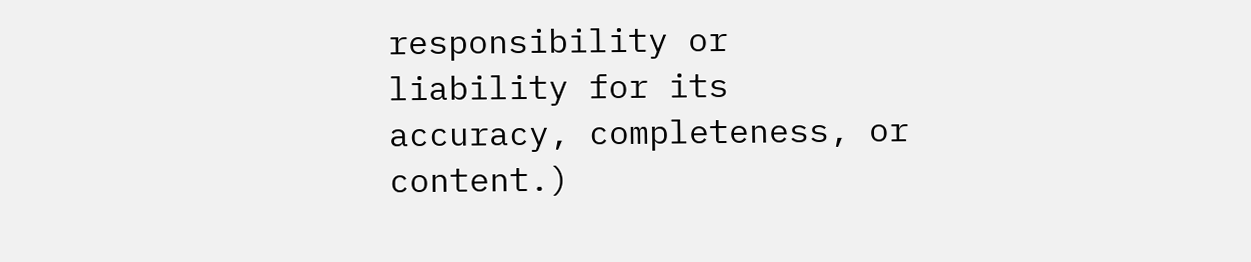responsibility or liability for its accuracy, completeness, or content.)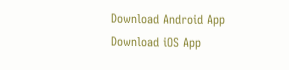Download Android App
Download iOS App